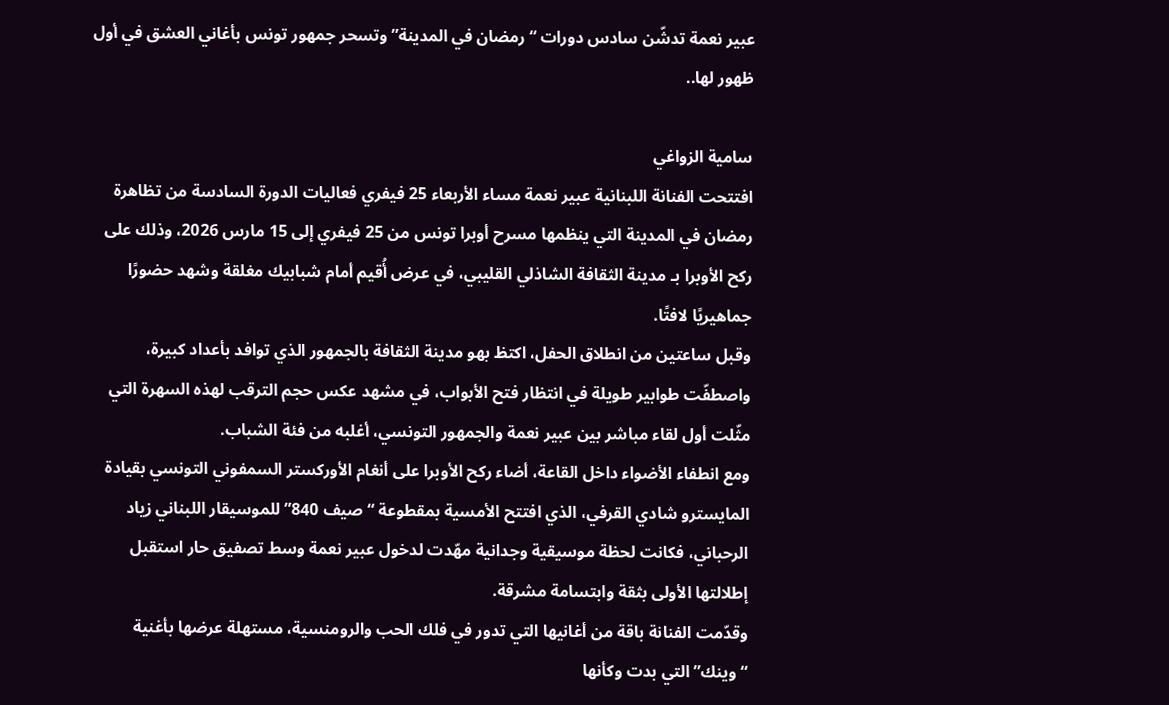عبير نعمة تدشّن سادس دورات “رمضان في المدينة” وتسحر جمهور تونس بأغاني العشق في أول ظهور لها..

سامية الزواغي
افتتحت الفنانة اللبنانية عبير نعمة مساء الأربعاء 25 فيفري فعاليات الدورة السادسة من تظاهرة رمضان في المدينة التي ينظمها مسرح أوبرا تونس من 25 فيفري إلى 15 مارس 2026، وذلك على ركح الأوبرا بـ مدينة الثقافة الشاذلي القليبي، في عرض أُقيم أمام شبابيك مغلقة وشهد حضورًا جماهيريًا لافتًا.
وقبل ساعتين من انطلاق الحفل، اكتظ بهو مدينة الثقافة بالجمهور الذي توافد بأعداد كبيرة، واصطفّت طوابير طويلة في انتظار فتح الأبواب، في مشهد عكس حجم الترقب لهذه السهرة التي مثّلت أول لقاء مباشر بين عبير نعمة والجمهور التونسي، أغلبه من فئة الشباب.
ومع انطفاء الأضواء داخل القاعة، أضاء ركح الأوبرا على أنغام الأوركستر السمفوني التونسي بقيادة المايسترو شادي القرفي، الذي افتتح الأمسية بمقطوعة “صيف 840” للموسيقار اللبناني زياد الرحباني، فكانت لحظة موسيقية وجدانية مهّدت لدخول عبير نعمة وسط تصفيق حار استقبل إطلالتها الأولى بثقة وابتسامة مشرقة.
وقدّمت الفنانة باقة من أغانيها التي تدور في فلك الحب والرومنسية، مستهلة عرضها بأغنية “وينك” التي بدت وكأنها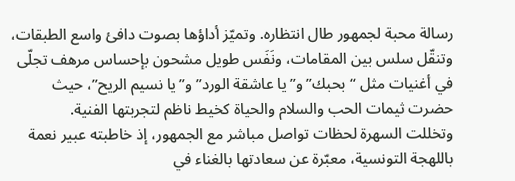رسالة محبة لجمهور طال انتظاره. وتميّز أداؤها بصوت دافئ واسع الطبقات، وتنقّل سلس بين المقامات، ونَفَس طويل مشحون بإحساس مرهف تجلّى في أغنيات مثل “بحبك” و”يا عاشقة الورد” و”يا نسيم الريح”، حيث حضرت ثيمات الحب والسلام والحياة كخيط ناظم لتجربتها الفنية.
وتخللت السهرة لحظات تواصل مباشر مع الجمهور، إذ خاطبته عبير نعمة باللهجة التونسية، معبّرة عن سعادتها بالغناء في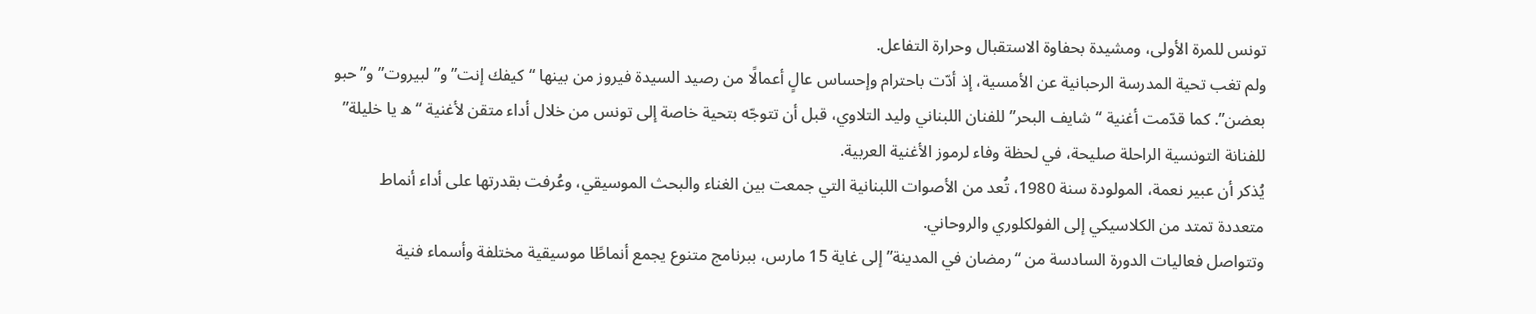تونس للمرة الأولى، ومشيدة بحفاوة الاستقبال وحرارة التفاعل.
ولم تغب تحية المدرسة الرحبانية عن الأمسية، إذ أدّت باحترام وإحساس عالٍ أعمالًا من رصيد السيدة فيروز من بينها “كيفك إنت” و”لبيروت” و”حبو بعضن”. كما قدّمت أغنية “شايف البحر” للفنان اللبناني وليد التلاوي، قبل أن تتوجّه بتحية خاصة إلى تونس من خلال أداء متقن لأغنية “ه يا خليلة” للفنانة التونسية الراحلة صليحة، في لحظة وفاء لرموز الأغنية العربية.
يُذكر أن عبير نعمة، المولودة سنة 1980، تُعد من الأصوات اللبنانية التي جمعت بين الغناء والبحث الموسيقي، وعُرفت بقدرتها على أداء أنماط متعددة تمتد من الكلاسيكي إلى الفولكلوري والروحاني.
وتتواصل فعاليات الدورة السادسة من “رمضان في المدينة” إلى غاية 15 مارس، ببرنامج متنوع يجمع أنماطًا موسيقية مختلفة وأسماء فنية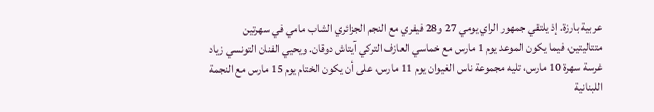عربية بارزة. إذ يلتقي جمهور الراي يومي 27 و28 فيفري مع النجم الجزائري الشاب مامي في سهرتين متتاليتين، فيما يكون الموعد يوم 1 مارس مع خماسي العازف التركي آيتاش دوقان. ويحيي الفنان التونسي زياد غرسة سهرة 10 مارس، تليه مجموعة ناس الغيوان يوم 11 مارس، على أن يكون الختام يوم 15 مارس مع النجمة اللبنانية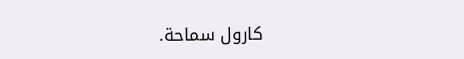كارول سماحة.